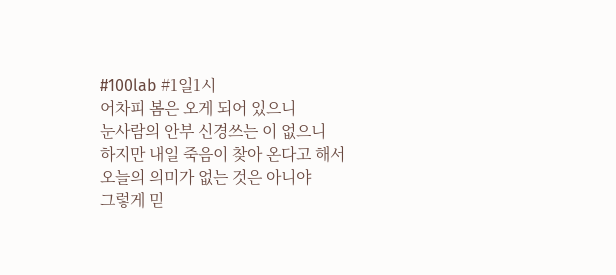#100lab #1일1시
어차피 봄은 오게 되어 있으니
눈사람의 안부 신경쓰는 이 없으니
하지만 내일 죽음이 찾아 온다고 해서
오늘의 의미가 없는 것은 아니야
그렇게 믿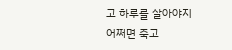고 하루를 살아야지
어쩌면 죽고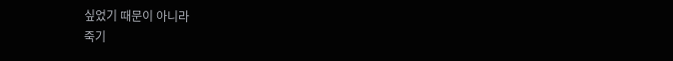싶었기 때문이 아니라
죽기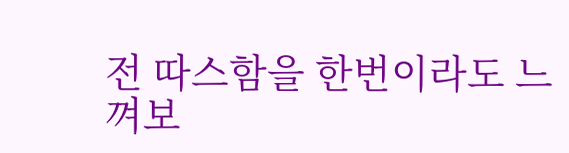전 따스함을 한번이라도 느껴보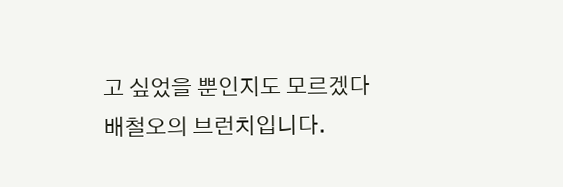고 싶었을 뿐인지도 모르겠다
배철오의 브런치입니다.